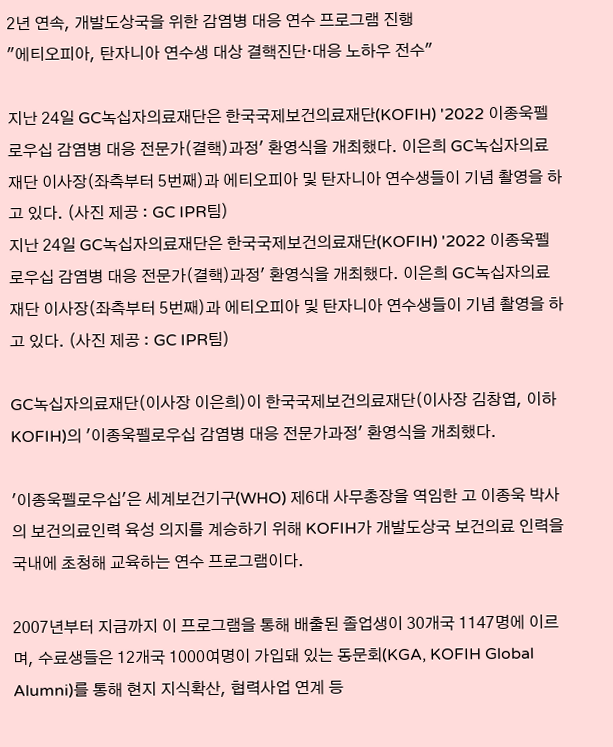2년 연속, 개발도상국을 위한 감염병 대응 연수 프로그램 진행
"에티오피아, 탄자니아 연수생 대상 결핵진단·대응 노하우 전수"

지난 24일 GC녹십자의료재단은 한국국제보건의료재단(KOFIH) '2022 이종욱펠로우십 감염병 대응 전문가(결핵)과정' 환영식을 개최했다. 이은희 GC녹십자의료재단 이사장(좌측부터 5번째)과 에티오피아 및 탄자니아 연수생들이 기념 촬영을 하고 있다. (사진 제공 : GC IPR팀)
지난 24일 GC녹십자의료재단은 한국국제보건의료재단(KOFIH) '2022 이종욱펠로우십 감염병 대응 전문가(결핵)과정' 환영식을 개최했다. 이은희 GC녹십자의료재단 이사장(좌측부터 5번째)과 에티오피아 및 탄자니아 연수생들이 기념 촬영을 하고 있다. (사진 제공 : GC IPR팀)

GC녹십자의료재단(이사장 이은희)이 한국국제보건의료재단(이사장 김창엽, 이하 KOFIH)의 '이종욱펠로우십 감염병 대응 전문가과정' 환영식을 개최했다.

'이종욱펠로우십'은 세계보건기구(WHO) 제6대 사무총장을 역임한 고 이종욱 박사의 보건의료인력 육성 의지를 계승하기 위해 KOFIH가 개발도상국 보건의료 인력을 국내에 초청해 교육하는 연수 프로그램이다.

2007년부터 지금까지 이 프로그램을 통해 배출된 졸업생이 30개국 1147명에 이르며, 수료생들은 12개국 1000여명이 가입돼 있는 동문회(KGA, KOFIH Global Alumni)를 통해 현지 지식확산, 협력사업 연계 등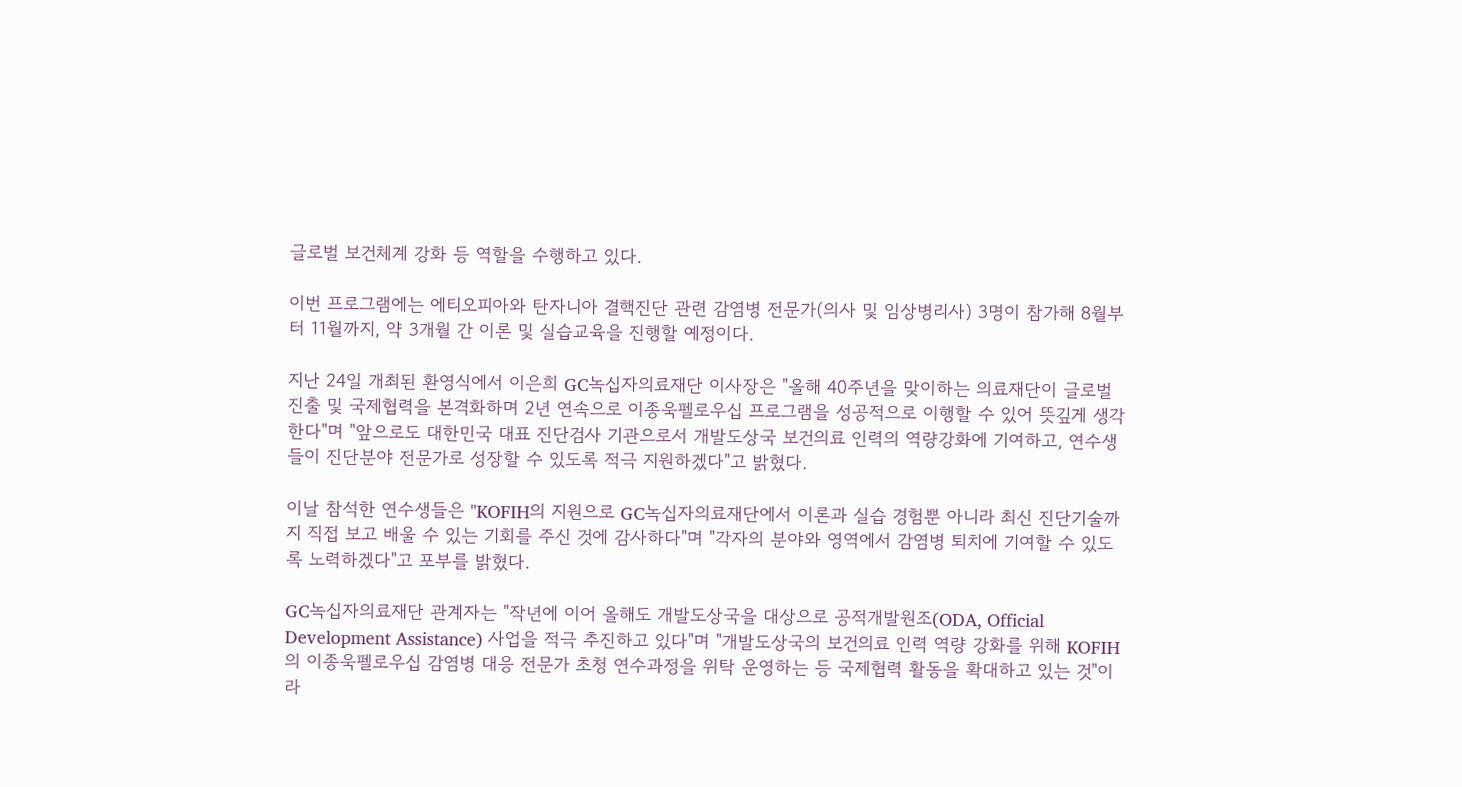글로벌 보건체계 강화 등 역할을 수행하고 있다.

이번 프로그램에는 에티오피아와 탄자니아 결핵진단 관련 감염병 전문가(의사 및 임상병리사) 3명이 참가해 8월부터 11월까지, 약 3개월 간 이론 및 실습교육을 진행할 예정이다.

지난 24일 개최된 환영식에서 이은희 GC녹십자의료재단 이사장은 "올해 40주년을 맞이하는 의료재단이 글로벌 진출 및 국제협력을 본격화하며 2년 연속으로 이종욱펠로우십 프로그램을 성공적으로 이행할 수 있어 뜻깊게 생각한다"며 "앞으로도 대한민국 대표 진단검사 기관으로서 개발도상국 보건의료 인력의 역량강화에 기여하고, 연수생들이 진단분야 전문가로 성장할 수 있도록 적극 지원하겠다"고 밝혔다.

이날 참석한 연수생들은 "KOFIH의 지원으로 GC녹십자의료재단에서 이론과 실습 경험뿐 아니라 최신 진단기술까지 직접 보고 배울 수 있는 기회를 주신 것에 감사하다"며 "각자의 분야와 영역에서 감염병 퇴치에 기여할 수 있도록 노력하겠다"고 포부를 밝혔다.

GC녹십자의료재단 관계자는 "작년에 이어 올해도 개발도상국을 대상으로 공적개발원조(ODA, Official Development Assistance) 사업을 적극 추진하고 있다"며 "개발도상국의 보건의료 인력 역량 강화를 위해 KOFIH의 이종욱펠로우십 감염병 대응 전문가 초청 연수과정을 위탁 운영하는 등 국제협력 활동을 확대하고 있는 것"이라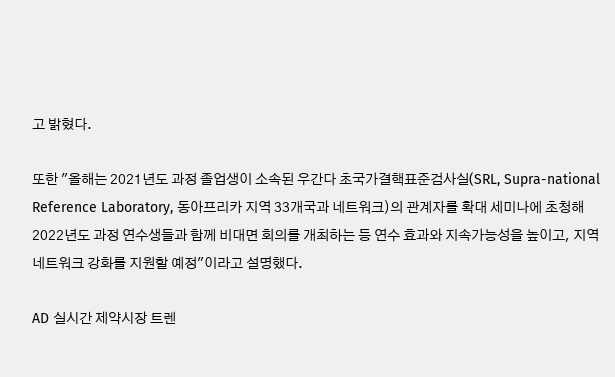고 밝혔다.

또한 "올해는 2021년도 과정 졸업생이 소속된 우간다 초국가결핵표준검사실(SRL, Supra-national Reference Laboratory, 동아프리카 지역 33개국과 네트워크)의 관계자를 확대 세미나에 초청해 2022년도 과정 연수생들과 함께 비대면 회의를 개최하는 등 연수 효과와 지속가능성을 높이고, 지역 네트워크 강화를 지원할 예정"이라고 설명했다.

AD 실시간 제약시장 트렌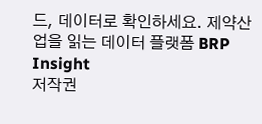드, 데이터로 확인하세요. 제약산업을 읽는 데이터 플랫폼 BRP Insight
저작권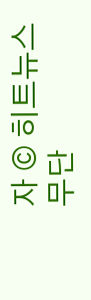자 © 히트뉴스 무단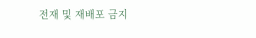전재 및 재배포 금지